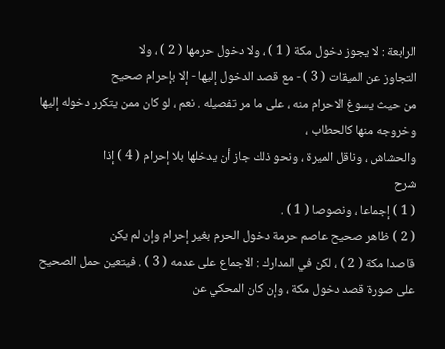الرابعة : لا يجوز دخول مكة ( 1 ) ، ولا دخول حرمها ( 2 ) ، ولا
التجاوز عن الميقات ( 3 ) - مع قصد الدخول إليها - إلا بإحرام صحيح
من حيث يسوغ الاحرام منه ، على ما مر تفصيله . نعم ، لو كان ممن يتكرر دخوله إليها وخروجه منها كالحطاب ،
والحشاش ، وناقل الميرة ، ونحو ذلك جاز أن يدخلها بلا إحرام ( 4 ) إذا
شرح
( 1 ) إجماعا ، ونصوصا ( 1 ) .
( 2 ) ظاهر صحيح عاصم حرمة دخول الحرم بغير إحرام وإن لم يكن
قاصدا مكة ( 2 ) ، لكن في المدارك : الاجماع على عدمه ( 3 ) . فيتعين حمل الصحيح
على صورة قصد دخول مكة ، وإن كان المحكي عن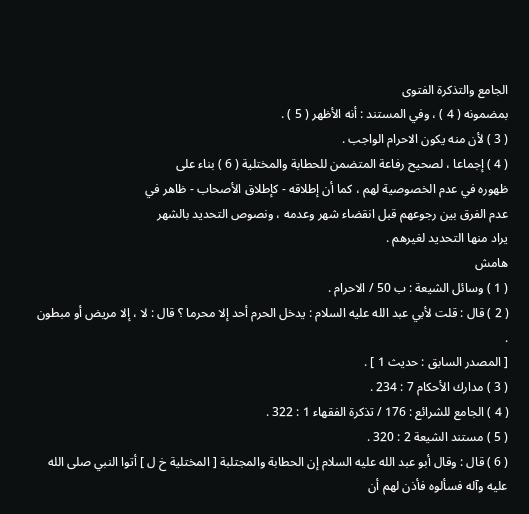الجامع والتذكرة الفتوى
بمضمونه ( 4 ) ، وفي المستند : أنه الأظهر ( 5 ) .
( 3 ) لأن منه يكون الاحرام الواجب .
( 4 ) إجماعا ، لصحيح رفاعة المتضمن للحطابة والمختلية ( 6 ) بناء على
ظهوره في عدم الخصوصية لهم ، كما أن إطلاقه - كإطلاق الأصحاب - ظاهر في
عدم الفرق بين رجوعهم قبل انقضاء شهر وعدمه ، ونصوص التحديد بالشهر
يراد منها التحديد لغيرهم .
هامش
( 1 ) وسائل الشيعة : ب 50 / الاحرام .
( 2 ) قال : قلت لأبي عبد الله عليه السلام : يدخل الحرم أحد إلا محرما ؟ قال : لا ، إلا مريض أو مبطون .
[ المصدر السابق : حديث 1 ] .
( 3 ) مدارك الأحكام 7 : 234 .
( 4 ) الجامع للشرائع : 176 / تذكرة الفقهاء 1 : 322 .
( 5 ) مستند الشيعة 2 : 320 .
( 6 ) قال : وقال أبو عبد الله عليه السلام إن الحطابة والمجتلبة [ المختلية خ ل ] أتوا النبي صلى الله عليه وآله فسألوه فأذن لهم أن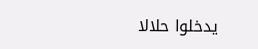يدخلوا حلالا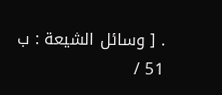. [ وسائل الشيعة : ب 51 /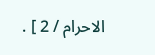الاحرام / 2 ] .